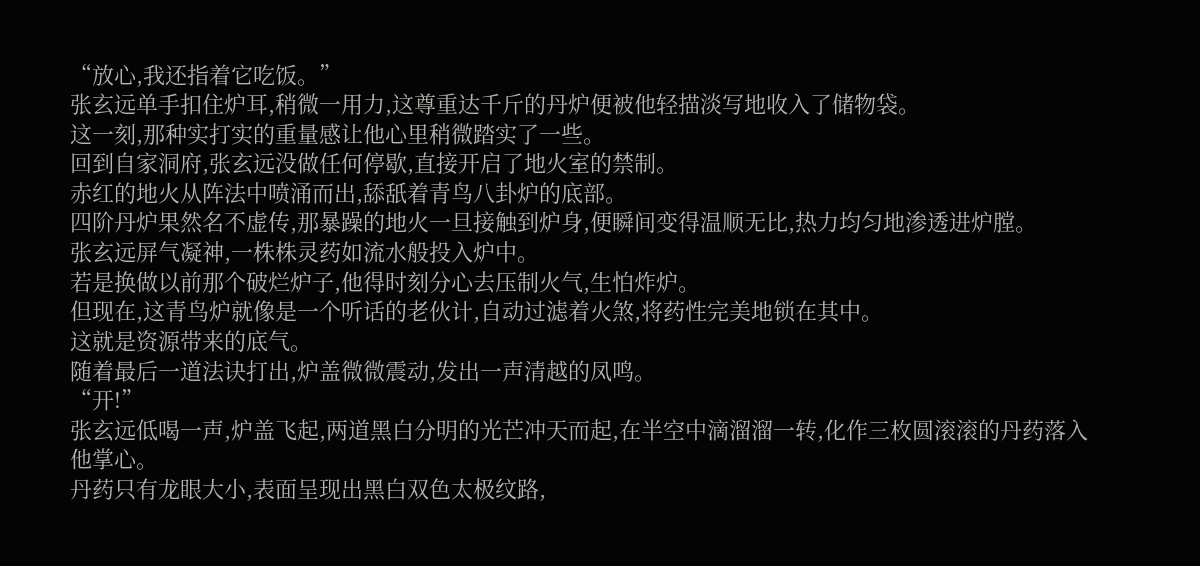“放心,我还指着它吃饭。”
张玄远单手扣住炉耳,稍微一用力,这尊重达千斤的丹炉便被他轻描淡写地收入了储物袋。
这一刻,那种实打实的重量感让他心里稍微踏实了一些。
回到自家洞府,张玄远没做任何停歇,直接开启了地火室的禁制。
赤红的地火从阵法中喷涌而出,舔舐着青鸟八卦炉的底部。
四阶丹炉果然名不虚传,那暴躁的地火一旦接触到炉身,便瞬间变得温顺无比,热力均匀地渗透进炉膛。
张玄远屏气凝神,一株株灵药如流水般投入炉中。
若是换做以前那个破烂炉子,他得时刻分心去压制火气,生怕炸炉。
但现在,这青鸟炉就像是一个听话的老伙计,自动过滤着火煞,将药性完美地锁在其中。
这就是资源带来的底气。
随着最后一道法诀打出,炉盖微微震动,发出一声清越的凤鸣。
“开!”
张玄远低喝一声,炉盖飞起,两道黑白分明的光芒冲天而起,在半空中滴溜溜一转,化作三枚圆滚滚的丹药落入他掌心。
丹药只有龙眼大小,表面呈现出黑白双色太极纹路,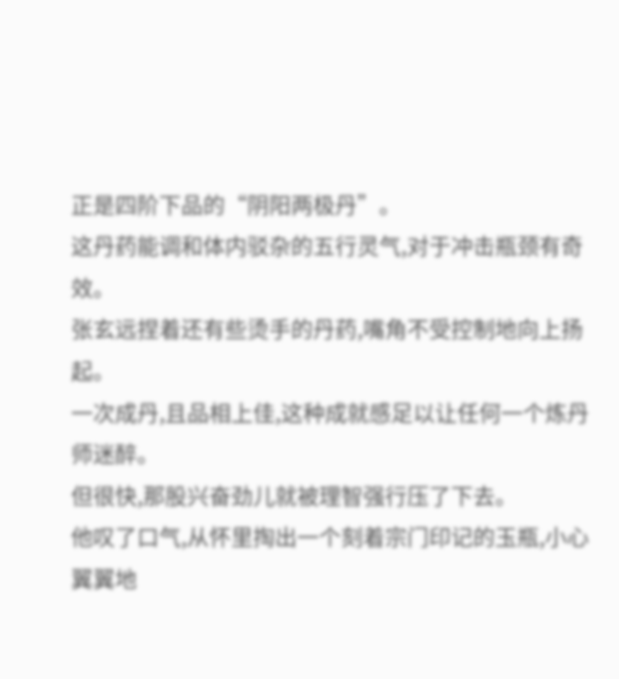正是四阶下品的“阴阳两极丹”。
这丹药能调和体内驳杂的五行灵气,对于冲击瓶颈有奇效。
张玄远捏着还有些烫手的丹药,嘴角不受控制地向上扬起。
一次成丹,且品相上佳,这种成就感足以让任何一个炼丹师迷醉。
但很快,那股兴奋劲儿就被理智强行压了下去。
他叹了口气,从怀里掏出一个刻着宗门印记的玉瓶,小心翼翼地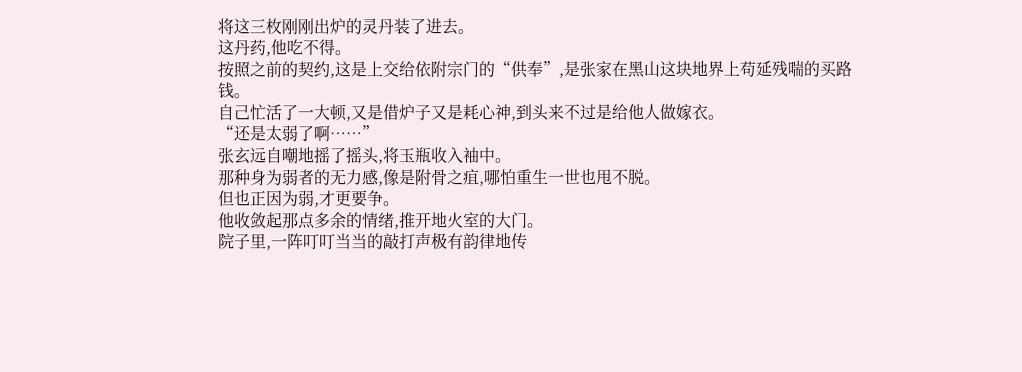将这三枚刚刚出炉的灵丹装了进去。
这丹药,他吃不得。
按照之前的契约,这是上交给依附宗门的“供奉”,是张家在黑山这块地界上苟延残喘的买路钱。
自己忙活了一大顿,又是借炉子又是耗心神,到头来不过是给他人做嫁衣。
“还是太弱了啊……”
张玄远自嘲地摇了摇头,将玉瓶收入袖中。
那种身为弱者的无力感,像是附骨之疽,哪怕重生一世也甩不脱。
但也正因为弱,才更要争。
他收敛起那点多余的情绪,推开地火室的大门。
院子里,一阵叮叮当当的敲打声极有韵律地传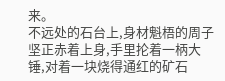来。
不远处的石台上,身材魁梧的周子坚正赤着上身,手里抡着一柄大锤,对着一块烧得通红的矿石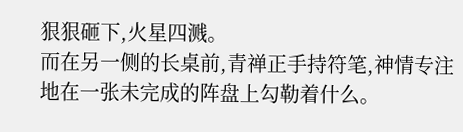狠狠砸下,火星四溅。
而在另一侧的长桌前,青禅正手持符笔,神情专注地在一张未完成的阵盘上勾勒着什么。